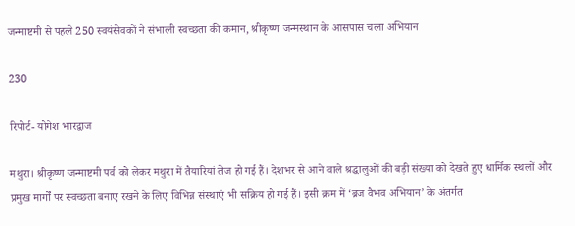जन्माष्टमी से पहले 250 स्वयंसेवकों ने संभाली स्वच्छता की कमान, श्रीकृष्ण जन्मस्थान के आसपास चला अभियान

230

रिपोर्ट- योगेश भारद्वाज

मथुरा। श्रीकृष्ण जन्माष्टमी पर्व को लेकर मथुरा में तैयारियां तेज हो गई हैं। देशभर से आने वाले श्रद्धालुओं की बड़ी संख्या को देखते हुए धार्मिक स्थलों और प्रमुख मार्गों पर स्वच्छता बनाए रखने के लिए विभिन्न संस्थाएं भी सक्रिय हो गई हैं। इसी क्रम में ‘ब्रज वैभव अभियान’ के अंतर्गत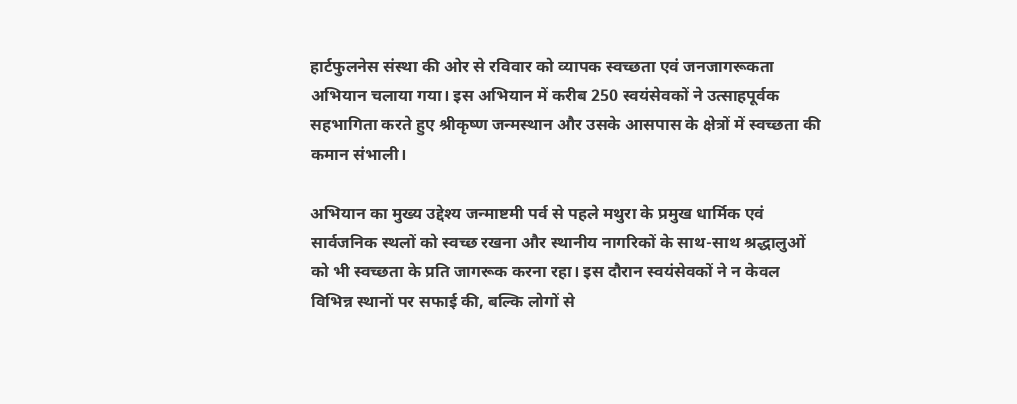हार्टफुलनेस संस्था की ओर से रविवार को व्यापक स्वच्छता एवं जनजागरूकता अभियान चलाया गया। इस अभियान में करीब 250 स्वयंसेवकों ने उत्साहपूर्वक सहभागिता करते हुए श्रीकृष्ण जन्मस्थान और उसके आसपास के क्षेत्रों में स्वच्छता की कमान संभाली।

अभियान का मुख्य उद्देश्य जन्माष्टमी पर्व से पहले मथुरा के प्रमुख धार्मिक एवं सार्वजनिक स्थलों को स्वच्छ रखना और स्थानीय नागरिकों के साथ-साथ श्रद्धालुओं को भी स्वच्छता के प्रति जागरूक करना रहा। इस दौरान स्वयंसेवकों ने न केवल विभिन्न स्थानों पर सफाई की, बल्कि लोगों से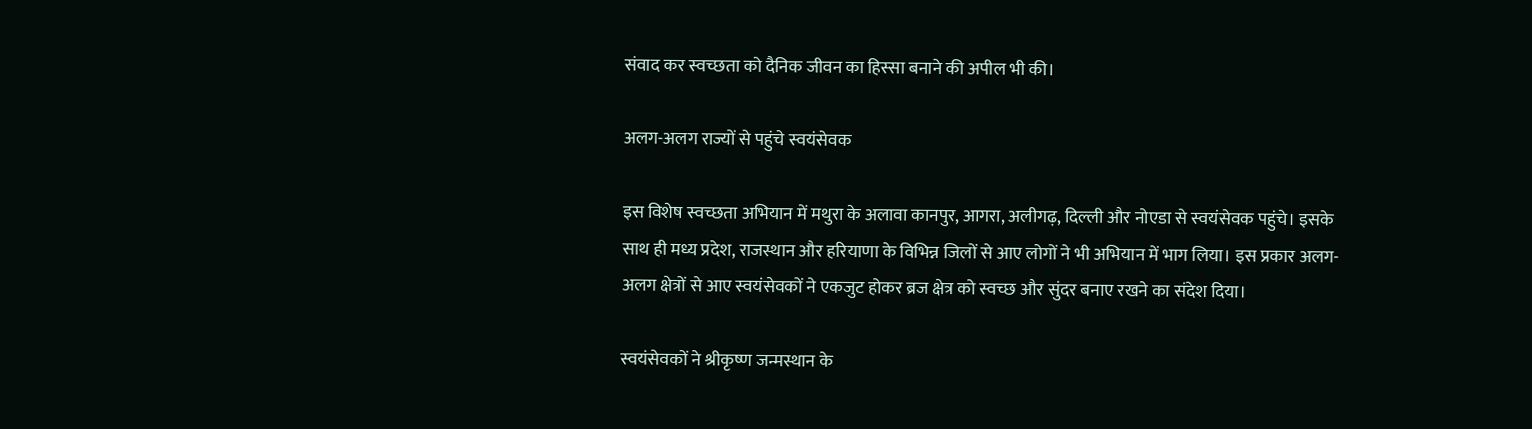संवाद कर स्वच्छता को दैनिक जीवन का हिस्सा बनाने की अपील भी की।

अलग-अलग राज्यों से पहुंचे स्वयंसेवक

इस विशेष स्वच्छता अभियान में मथुरा के अलावा कानपुर, आगरा, अलीगढ़, दिल्ली और नोएडा से स्वयंसेवक पहुंचे। इसके साथ ही मध्य प्रदेश, राजस्थान और हरियाणा के विभिन्न जिलों से आए लोगों ने भी अभियान में भाग लिया। इस प्रकार अलग-अलग क्षेत्रों से आए स्वयंसेवकों ने एकजुट होकर ब्रज क्षेत्र को स्वच्छ और सुंदर बनाए रखने का संदेश दिया।

स्वयंसेवकों ने श्रीकृष्ण जन्मस्थान के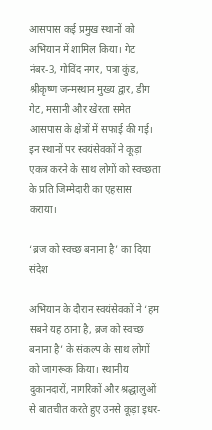आसपास कई प्रमुख स्थानों को अभियान में शामिल किया। गेट नंबर-3, गोविंद नगर, पत्रा कुंड, श्रीकृष्ण जन्मस्थान मुख्य द्वार, डीग गेट, मसानी और खेरता समेत आसपास के क्षेत्रों में सफाई की गई। इन स्थानों पर स्वयंसेवकों ने कूड़ा एकत्र करने के साथ लोगों को स्वच्छता के प्रति जिम्मेदारी का एहसास कराया।

‘ब्रज को स्वच्छ बनाना है’ का दिया संदेश

अभियान के दौरान स्वयंसेवकों ने ‘हम सबने यह ठाना है, ब्रज को स्वच्छ बनाना है’ के संकल्प के साथ लोगों को जागरूक किया। स्थानीय दुकानदारों, नागरिकों और श्रद्धालुओं से बातचीत करते हुए उनसे कूड़ा इधर-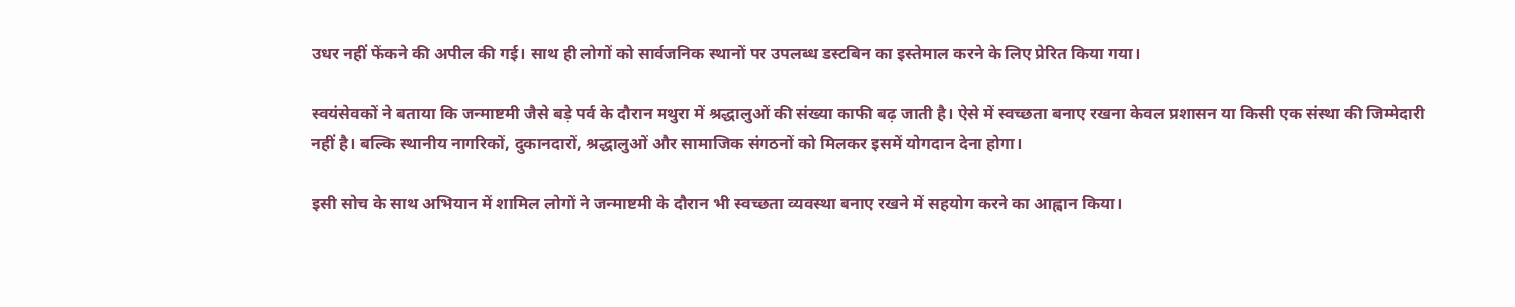उधर नहीं फेंकने की अपील की गई। साथ ही लोगों को सार्वजनिक स्थानों पर उपलब्ध डस्टबिन का इस्तेमाल करने के लिए प्रेरित किया गया।

स्वयंसेवकों ने बताया कि जन्माष्टमी जैसे बड़े पर्व के दौरान मथुरा में श्रद्धालुओं की संख्या काफी बढ़ जाती है। ऐसे में स्वच्छता बनाए रखना केवल प्रशासन या किसी एक संस्था की जिम्मेदारी नहीं है। बल्कि स्थानीय नागरिकों, दुकानदारों, श्रद्धालुओं और सामाजिक संगठनों को मिलकर इसमें योगदान देना होगा।

इसी सोच के साथ अभियान में शामिल लोगों ने जन्माष्टमी के दौरान भी स्वच्छता व्यवस्था बनाए रखने में सहयोग करने का आह्वान किया।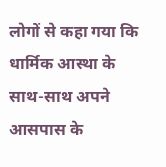लोगों से कहा गया कि धार्मिक आस्था के साथ-साथ अपने आसपास के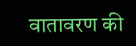वातावरण की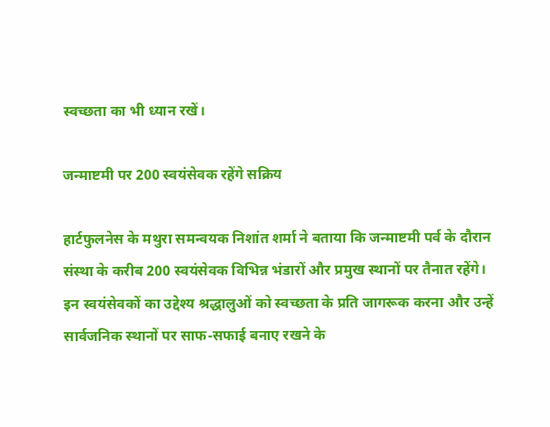स्वच्छता का भी ध्यान रखें।

जन्माष्टमी पर 200 स्वयंसेवक रहेंगे सक्रिय

हार्टफुलनेस के मथुरा समन्वयक निशांत शर्मा ने बताया कि जन्माष्टमी पर्व के दौरान संस्था के करीब 200 स्वयंसेवक विभिन्न भंडारों और प्रमुख स्थानों पर तैनात रहेंगे। इन स्वयंसेवकों का उद्देश्य श्रद्धालुओं को स्वच्छता के प्रति जागरूक करना और उन्हें सार्वजनिक स्थानों पर साफ-सफाई बनाए रखने के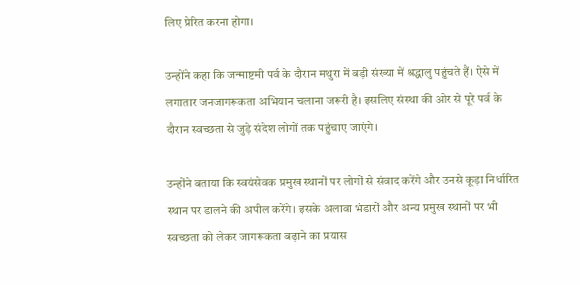लिए प्रेरित करना होगा।

उन्होंने कहा कि जन्माष्टमी पर्व के दौरान मथुरा में बड़ी संख्या में श्रद्धालु पहुंचते हैं। ऐसे में लगातार जनजागरूकता अभियान चलाना जरूरी है। इसलिए संस्था की ओर से पूरे पर्व के दौरान स्वच्छता से जुड़े संदेश लोगों तक पहुंचाए जाएंगे।

उन्होंने बताया कि स्वयंसेवक प्रमुख स्थानों पर लोगों से संवाद करेंगे और उनसे कूड़ा निर्धारित स्थान पर डालने की अपील करेंगे। इसके अलावा भंडारों और अन्य प्रमुख स्थानों पर भी स्वच्छता को लेकर जागरूकता बढ़ाने का प्रयास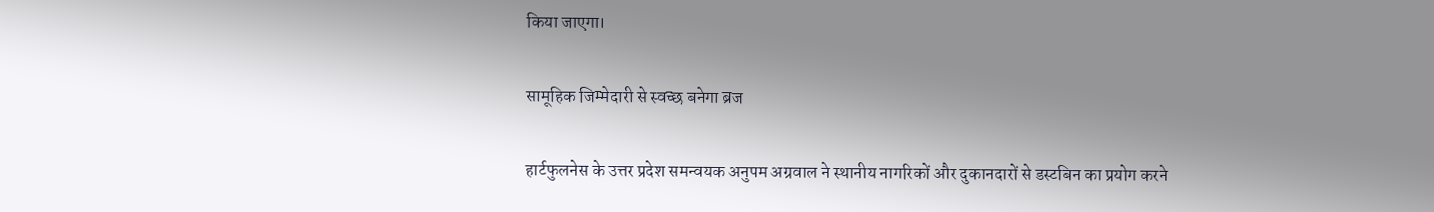किया जाएगा।

सामूहिक जिम्मेदारी से स्वच्छ बनेगा ब्रज

हार्टफुलनेस के उत्तर प्रदेश समन्वयक अनुपम अग्रवाल ने स्थानीय नागरिकों और दुकानदारों से डस्टबिन का प्रयोग करने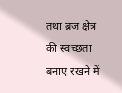तथा ब्रज क्षेत्र की स्वच्छता बनाए रखने में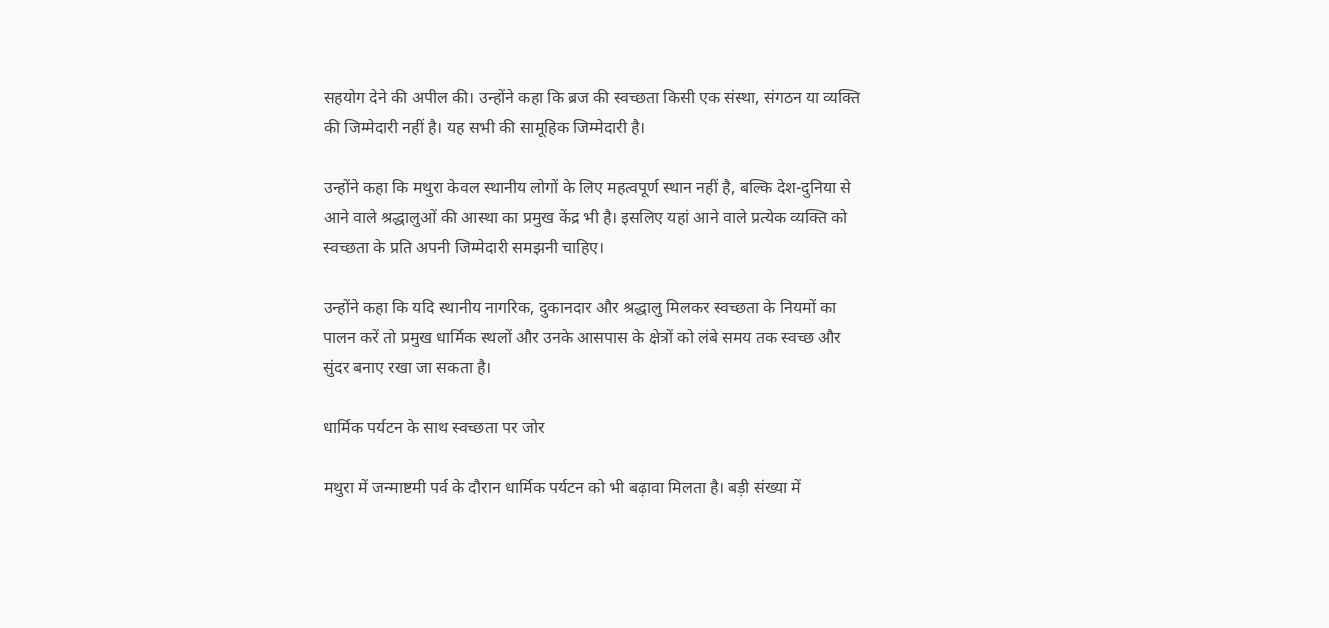सहयोग देने की अपील की। उन्होंने कहा कि ब्रज की स्वच्छता किसी एक संस्था, संगठन या व्यक्ति की जिम्मेदारी नहीं है। यह सभी की सामूहिक जिम्मेदारी है।

उन्होंने कहा कि मथुरा केवल स्थानीय लोगों के लिए महत्वपूर्ण स्थान नहीं है, बल्कि देश-दुनिया से आने वाले श्रद्धालुओं की आस्था का प्रमुख केंद्र भी है। इसलिए यहां आने वाले प्रत्येक व्यक्ति को स्वच्छता के प्रति अपनी जिम्मेदारी समझनी चाहिए।

उन्होंने कहा कि यदि स्थानीय नागरिक, दुकानदार और श्रद्धालु मिलकर स्वच्छता के नियमों का पालन करें तो प्रमुख धार्मिक स्थलों और उनके आसपास के क्षेत्रों को लंबे समय तक स्वच्छ और सुंदर बनाए रखा जा सकता है।

धार्मिक पर्यटन के साथ स्वच्छता पर जोर

मथुरा में जन्माष्टमी पर्व के दौरान धार्मिक पर्यटन को भी बढ़ावा मिलता है। बड़ी संख्या में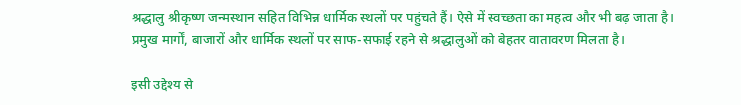श्रद्धालु श्रीकृष्ण जन्मस्थान सहित विभिन्न धार्मिक स्थलों पर पहुंचते हैं। ऐसे में स्वच्छता का महत्व और भी बढ़ जाता है। प्रमुख मार्गों, बाजारों और धार्मिक स्थलों पर साफ-सफाई रहने से श्रद्धालुओं को बेहतर वातावरण मिलता है।

इसी उद्देश्य से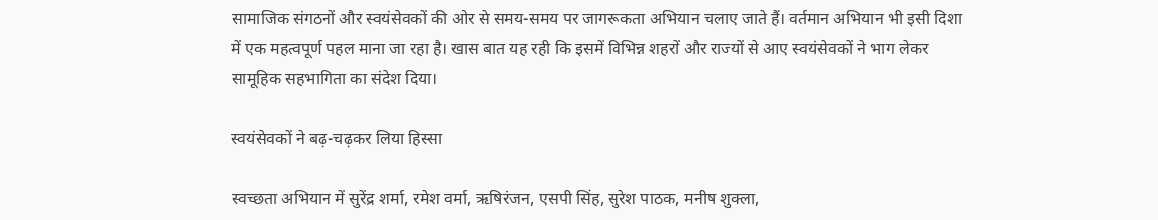सामाजिक संगठनों और स्वयंसेवकों की ओर से समय-समय पर जागरूकता अभियान चलाए जाते हैं। वर्तमान अभियान भी इसी दिशा में एक महत्वपूर्ण पहल माना जा रहा है। खास बात यह रही कि इसमें विभिन्न शहरों और राज्यों से आए स्वयंसेवकों ने भाग लेकर सामूहिक सहभागिता का संदेश दिया।

स्वयंसेवकों ने बढ़-चढ़कर लिया हिस्सा

स्वच्छता अभियान में सुरेंद्र शर्मा, रमेश वर्मा, ऋषिरंजन, एसपी सिंह, सुरेश पाठक, मनीष शुक्ला,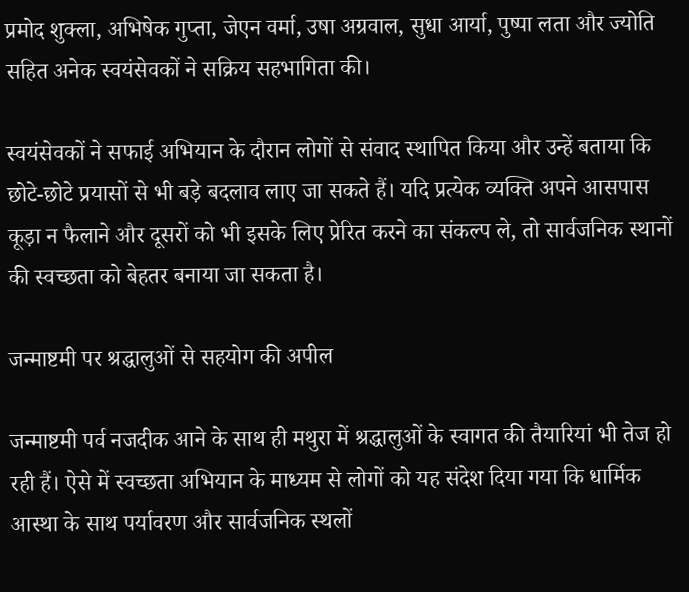प्रमोद शुक्ला, अभिषेक गुप्ता, जेएन वर्मा, उषा अग्रवाल, सुधा आर्या, पुष्पा लता और ज्योति सहित अनेक स्वयंसेवकों ने सक्रिय सहभागिता की।

स्वयंसेवकों ने सफाई अभियान के दौरान लोगों से संवाद स्थापित किया और उन्हें बताया कि छोटे-छोटे प्रयासों से भी बड़े बदलाव लाए जा सकते हैं। यदि प्रत्येक व्यक्ति अपने आसपास कूड़ा न फैलाने और दूसरों को भी इसके लिए प्रेरित करने का संकल्प ले, तो सार्वजनिक स्थानों की स्वच्छता को बेहतर बनाया जा सकता है।

जन्माष्टमी पर श्रद्धालुओं से सहयोग की अपील

जन्माष्टमी पर्व नजदीक आने के साथ ही मथुरा में श्रद्धालुओं के स्वागत की तैयारियां भी तेज हो रही हैं। ऐसे में स्वच्छता अभियान के माध्यम से लोगों को यह संदेश दिया गया कि धार्मिक आस्था के साथ पर्यावरण और सार्वजनिक स्थलों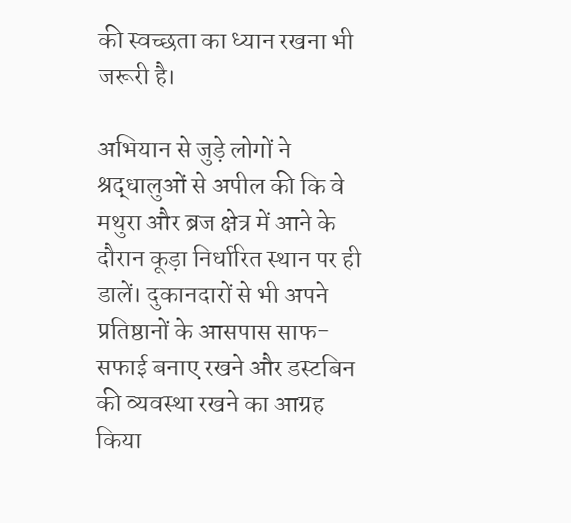की स्वच्छता का ध्यान रखना भी जरूरी है।

अभियान से जुड़े लोगों ने श्रद्धालुओं से अपील की कि वे मथुरा और ब्रज क्षेत्र में आने के दौरान कूड़ा निर्धारित स्थान पर ही डालें। दुकानदारों से भी अपने प्रतिष्ठानों के आसपास साफ-सफाई बनाए रखने और डस्टबिन की व्यवस्था रखने का आग्रह किया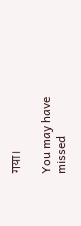गया।

You may have missed